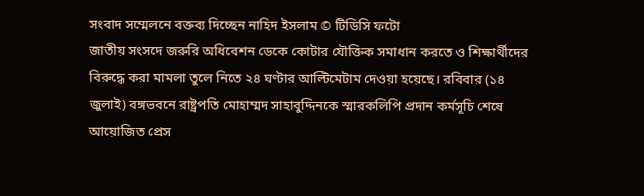সংবাদ সম্মেলনে বক্তব্য দিচ্ছেন নাহিদ ইসলাম © টিডিসি ফটো
জাতীয় সংসদে জরুরি অধিবেশন ডেকে কোটার যৌক্তিক সমাধান করতে ও শিক্ষার্থীদের বিরুদ্ধে করা মামলা তুলে নিতে ২৪ ঘণ্টার আল্টিমেটাম দেওয়া হয়েছে। রবিবার (১৪ জুলাই) বঙ্গভবনে রাষ্ট্রপতি মোহাম্মদ সাহাবুদ্দিনকে স্মারকলিপি প্রদান কর্মসূচি শেষে আয়োজিত প্রেস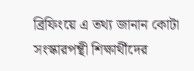ব্রিফিংয়ে এ তথ্য জানান কোটা সংস্কারপন্থী শিক্ষার্থীদের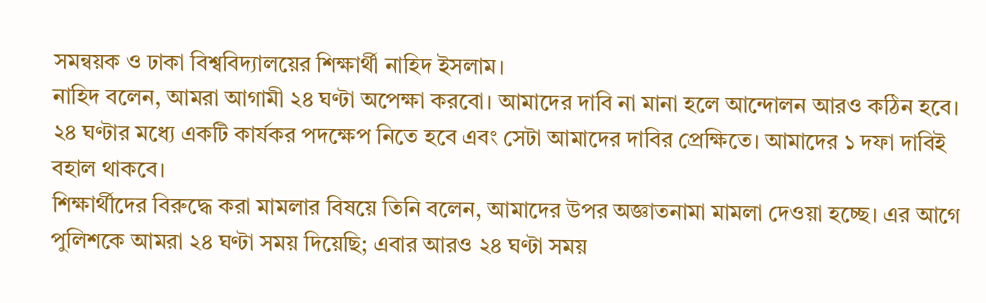সমন্বয়ক ও ঢাকা বিশ্ববিদ্যালয়ের শিক্ষার্থী নাহিদ ইসলাম।
নাহিদ বলেন, আমরা আগামী ২৪ ঘণ্টা অপেক্ষা করবো। আমাদের দাবি না মানা হলে আন্দোলন আরও কঠিন হবে। ২৪ ঘণ্টার মধ্যে একটি কার্যকর পদক্ষেপ নিতে হবে এবং সেটা আমাদের দাবির প্রেক্ষিতে। আমাদের ১ দফা দাবিই বহাল থাকবে।
শিক্ষার্থীদের বিরুদ্ধে করা মামলার বিষয়ে তিনি বলেন, আমাদের উপর অজ্ঞাতনামা মামলা দেওয়া হচ্ছে। এর আগে পুলিশকে আমরা ২৪ ঘণ্টা সময় দিয়েছি; এবার আরও ২৪ ঘণ্টা সময়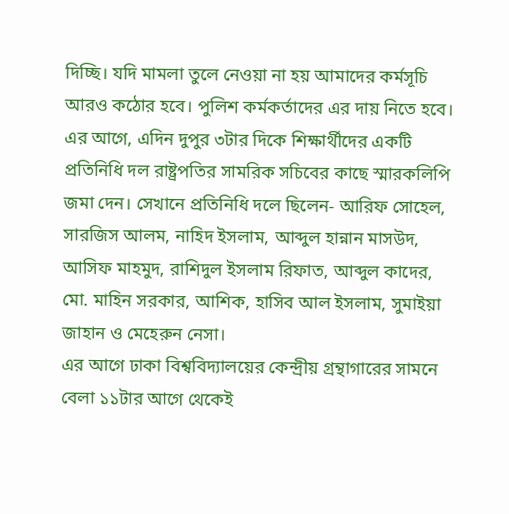দিচ্ছি। যদি মামলা তুলে নেওয়া না হয় আমাদের কর্মসূচি আরও কঠোর হবে। পুলিশ কর্মকর্তাদের এর দায় নিতে হবে।
এর আগে, এদিন দুপুর ৩টার দিকে শিক্ষার্থীদের একটি প্রতিনিধি দল রাষ্ট্রপতির সামরিক সচিবের কাছে স্মারকলিপি জমা দেন। সেখানে প্রতিনিধি দলে ছিলেন- আরিফ সোহেল, সারজিস আলম, নাহিদ ইসলাম, আব্দুল হান্নান মাসউদ, আসিফ মাহমুদ, রাশিদুল ইসলাম রিফাত, আব্দুল কাদের, মো. মাহিন সরকার, আশিক, হাসিব আল ইসলাম, সুমাইয়া জাহান ও মেহেরুন নেসা।
এর আগে ঢাকা বিশ্ববিদ্যালয়ের কেন্দ্রীয় গ্রন্থাগারের সামনে বেলা ১১টার আগে থেকেই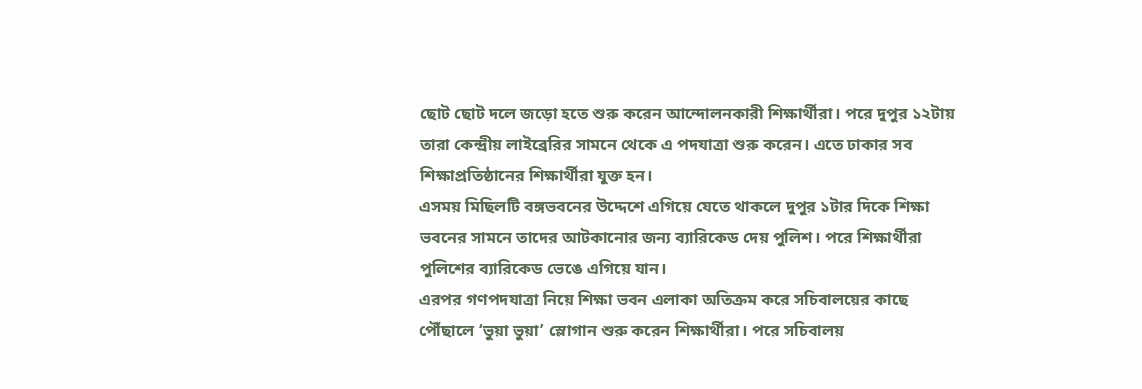ছোট ছোট দলে জড়ো হতে শুরু করেন আন্দোলনকারী শিক্ষার্থীরা। পরে দুপুর ১২টায় তারা কেন্দ্রীয় লাইব্রেরির সামনে থেকে এ পদযাত্রা শুরু করেন। এতে ঢাকার সব শিক্ষাপ্রতিষ্ঠানের শিক্ষার্থীরা যুক্ত হন।
এসময় মিছিলটি বঙ্গভবনের উদ্দেশে এগিয়ে যেতে থাকলে দুপুর ১টার দিকে শিক্ষা ভবনের সামনে তাদের আটকানোর জন্য ব্যারিকেড দেয় পুলিশ। পরে শিক্ষার্থীরা পুলিশের ব্যারিকেড ভেঙে এগিয়ে যান।
এরপর গণপদযাত্রা নিয়ে শিক্ষা ভবন এলাকা অতিক্রম করে সচিবালয়ের কাছে পৌঁছালে ‘ভুয়া ভুয়া’ স্লোগান শুরু করেন শিক্ষার্থীরা। পরে সচিবালয়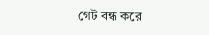গেট বন্ধ করে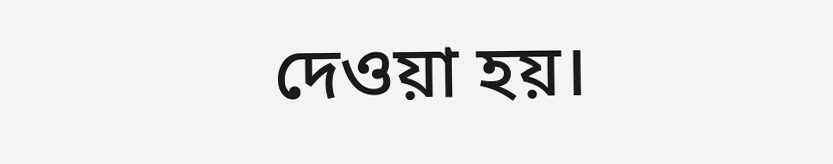দেওয়া হয়।